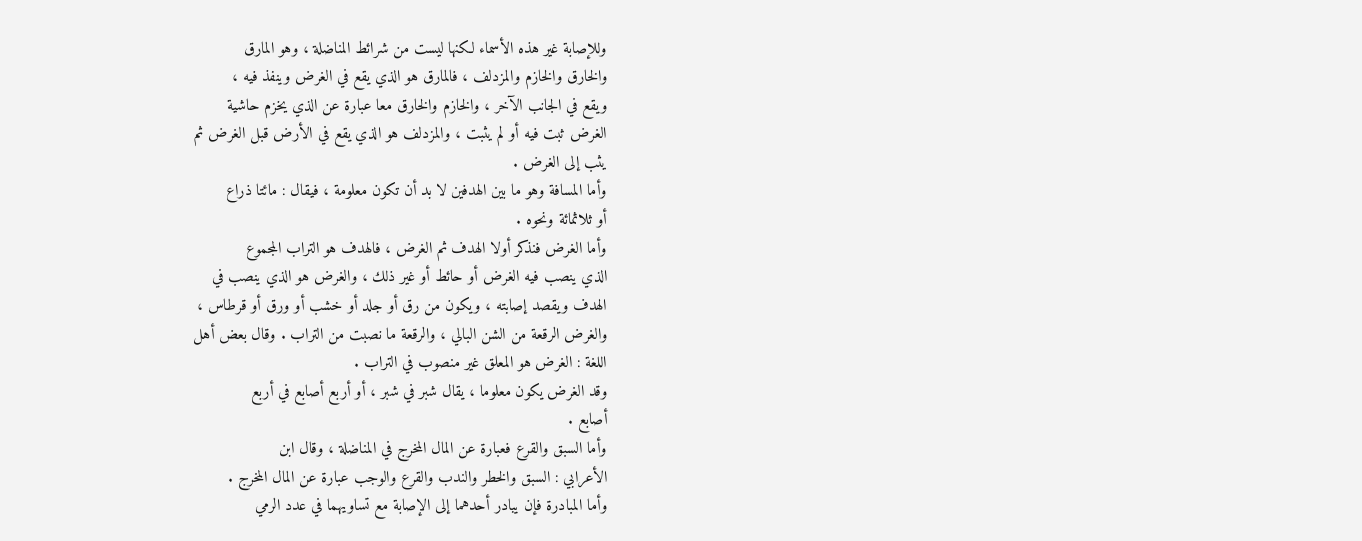وللإصابة غير هذه الأسماء لكنها ليست من شرائط المناضلة ، وهو المارق
والخارق والخازم والمزدلف ، فالمارق هو الذي يقع في الغرض وينفذ فيه ،
ويقع في الجانب الآخر ، والخازم والخارق معا عبارة عن الذي يخزم حاشية
الغرض ثبت فيه أو لم يثبت ، والمزدلف هو الذي يقع في الأرض قبل الغرض ثم
يثب إلى الغرض .
وأما المسافة وهو ما بين الهدفين لا بد أن تكون معلومة ، فيقال : مائتا ذراع
أو ثلاثمائة ونحوه .
وأما الغرض فنذكر أولا الهدف ثم الغرض ، فالهدف هو التراب المجموع
الذي ينصب فيه الغرض أو حائط أو غير ذلك ، والغرض هو الذي ينصب في
الهدف ويقصد إصابته ، ويكون من رق أو جلد أو خشب أو ورق أو قرطاس ،
والغرض الرقعة من الشن البالي ، والرقعة ما نصبت من التراب . وقال بعض أهل
اللغة : الغرض هو المعلق غير منصوب في التراب .
وقد الغرض يكون معلوما ، يقال شبر في شبر ، أو أربع أصابع في أربع
أصابع .
وأما السبق والقرع فعبارة عن المال المخرج في المناضلة ، وقال ابن
الأعرابي : السبق والخطر والندب والقرع والوجب عبارة عن المال المخرج .
وأما المبادرة فإن يبادر أحدهما إلى الإصابة مع تساويهما في عدد الرمي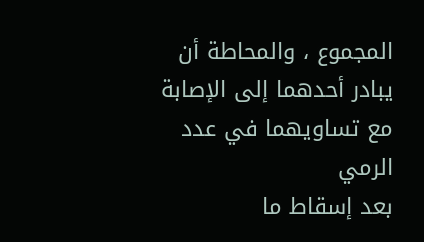المجموع ، والمحاطة أن يبادر أحدهما إلى الإصابة مع تساويهما في عدد الرمي
بعد إسقاط ما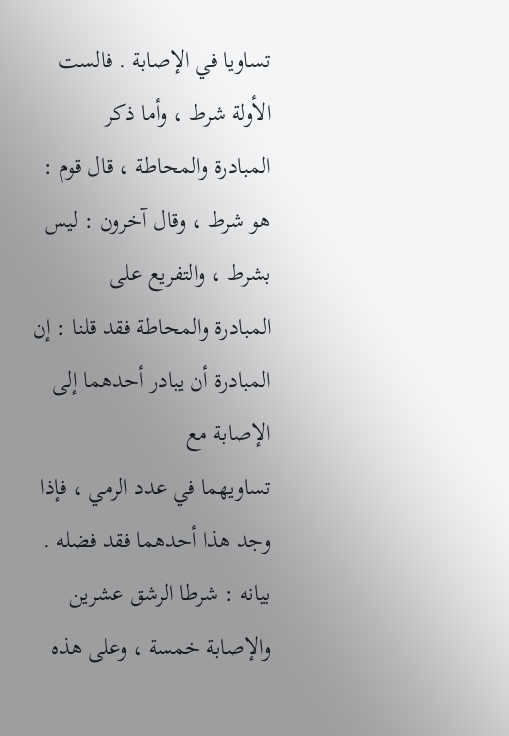تساويا في الإصابة . فالست الأولة شرط ، وأما ذكر
المبادرة والمحاطة ، قال قوم : هو شرط ، وقال آخرون : ليس بشرط ، والتفريع على
المبادرة والمحاطة فقد قلنا : إن المبادرة أن يبادر أحدهما إلى الإصابة مع
تساويهما في عدد الرمي ، فإذا وجد هذا أحدهما فقد فضله .
بيانه : شرطا الرشق عشرين والإصابة خمسة ، وعلى هذه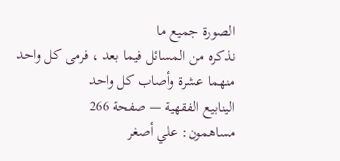الصورة جميع ما
نذكره من المسائل فيما بعد ، فرمى كل واحد منهما عشرة وأصاب كل واحد
الينابيع الفقهية — صفحة 266
مساهمون: علي أصغر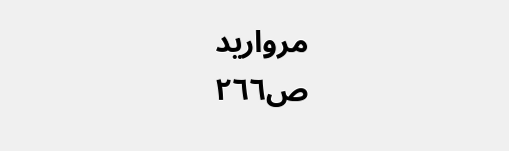مرواريد
ص٢٦٦